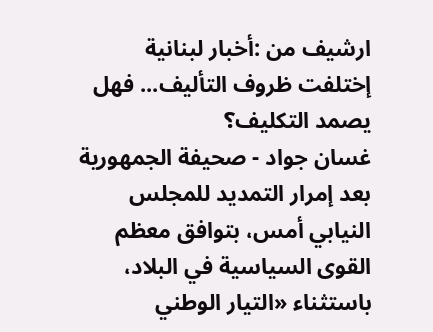ارشيف من :أخبار لبنانية
إختلفت ظروف التأليف... فهل يصمد التكليف؟
غسان جواد - صحيفة الجمهورية
بعد إمرار التمديد للمجلس النيابي أمس، بتوافق معظم القوى السياسية في البلاد، باستثناء «التيار الوطني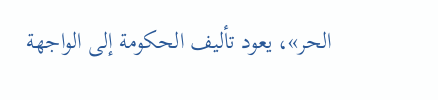الحر»، يعود تأليف الحكومة إلى الواجهة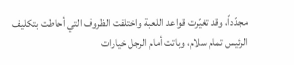مجدّداً، وقد تغيّرت قواعد اللعبة واختلفت الظروف التي أحاطت بتكليف الرئيس تمام سلام، وباتت أمام الرجل خيارات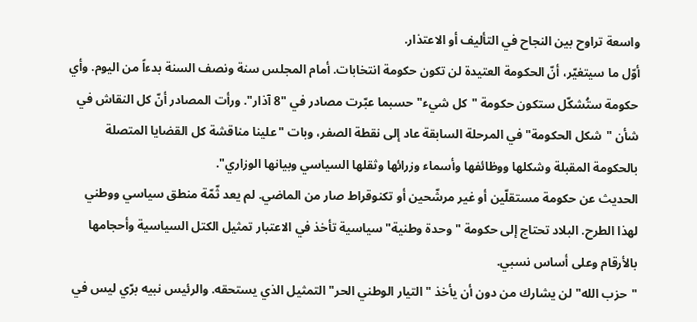واسعة تراوح بين النجاح في التأليف أو الاعتذار.
أوّل ما سيتغيّر، أنّ الحكومة العتيدة لن تكون حكومة انتخابات. أمام المجلس سنة ونصف السنة بدءاً من اليوم. وأي حكومة ستُشكّل ستكون حكومة "كل شيء" حسبما عبّرت مصادر في "8 آذار". ورأت المصادر أنّ كل النقاش في شأن "شكل الحكومة" في المرحلة السابقة عاد إلى نقطة الصفر، وبات "علينا مناقشة كل القضايا المتصلة بالحكومة المقبلة وشكلها ووظائفها وأسماء وزرائها وثقلها السياسي وبيانها الوزاري".
الحديث عن حكومة مستقلّين أو غير مرشّحين أو تكنوقراط صار من الماضي. لم يعد ثّمّة منطق سياسي ووطني لهذا الطرح. البلاد تحتاج إلى حكومة "وحدة وطنية" سياسية تأخذ في الاعتبار تمثيل الكتل السياسية وأحجامها بالأرقام وعلى أساس نسبي.
"حزب الله" لن يشارك من دون أن يأخذ "التيار الوطني الحر" التمثيل الذي يستحقه. والرئيس نبيه برّي ليس في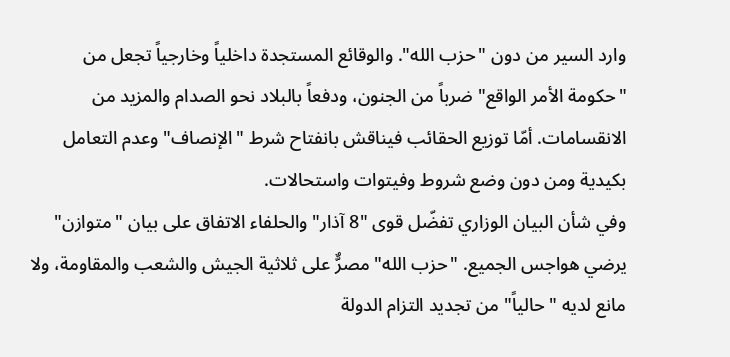وارد السير من دون "حزب الله". والوقائع المستجدة داخلياً وخارجياً تجعل من "حكومة الأمر الواقع" ضرباً من الجنون، ودفعاً بالبلاد نحو الصدام والمزيد من الانقسامات. أمّا توزيع الحقائب فيناقش بانفتاح شرط "الإنصاف" وعدم التعامل بكيدية ومن دون وضع شروط وفيتوات واستحالات.
وفي شأن البيان الوزاري تفضّل قوى "8 آذار" والحلفاء الاتفاق على بيان "متوازن" يرضي هواجس الجميع. "حزب الله" مصرٌّ على ثلاثية الجيش والشعب والمقاومة، ولا مانع لديه "حالياً" من تجديد التزام الدولة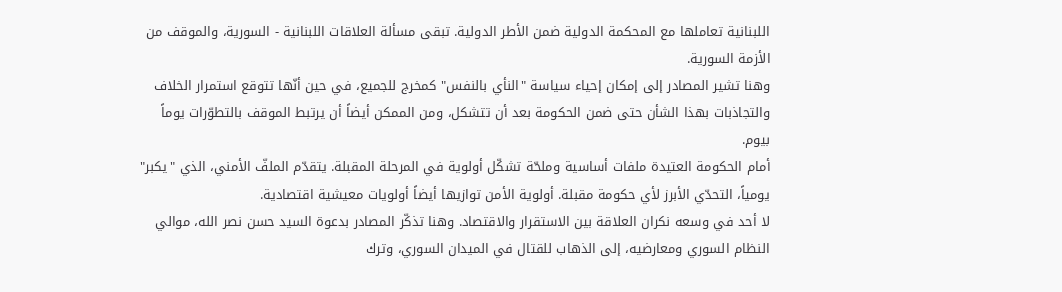اللبنانية تعاملها مع المحكمة الدولية ضمن الأطر الدولية. تبقى مسألة العلاقات اللبنانية - السورية، والموقف من الأزمة السورية.
وهنا تشير المصادر إلى إمكان إحياء سياسة "النأي بالنفس" كمخرج للجميع، في حين أنّها تتوقع استمرار الخلاف والتجاذبات بهذا الشأن حتى ضمن الحكومة بعد أن تتشكل، ومن الممكن أيضاً أن يرتبط الموقف بالتطوّرات يوماً بيوم.
أمام الحكومة العتيدة ملفات أساسية وملحّة تشكّل أولوية في المرحلة المقبلة. يتقدّم الملفّ الأمني، الذي "يكبر" يومياً، التحدّي الأبرز لأي حكومة مقبلة. أولوية الأمن توازيها أيضاً أولويات معيشية اقتصادية.
لا أحد في وسعه نكران العلاقة بين الاستقرار والاقتصاد. وهنا تذكّر المصادر بدعوة السيد حسن نصر الله، موالي النظام السوري ومعارضيه، إلى الذهاب للقتال في الميدان السوري، وترك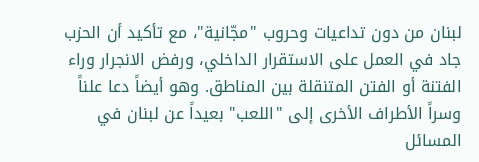لبنان من دون تداعيات وحروب "مجّانية"، مع تأكيد أن الحزب جاد في العمل على الاستقرار الداخلي، ورفض الانجرار وراء الفتنة أو الفتن المتنقلة بين المناطق. وهو أيضاً دعا علناً وسراً الأطراف الأخرى إلى "اللعب" بعيداً عن لبنان في المسائل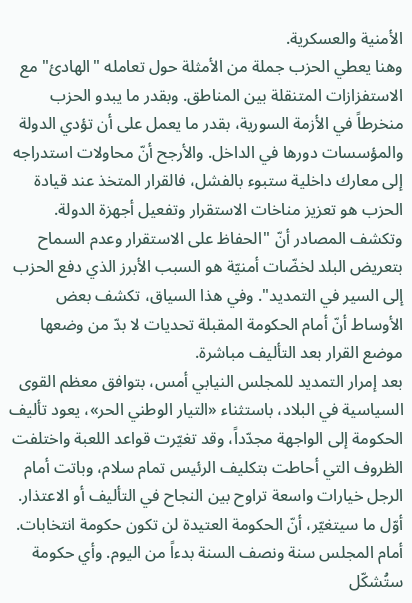الأمنية والعسكرية.
وهنا يعطي الحزب جملة من الأمثلة حول تعامله "الهادئ" مع الاستفزازات المتنقلة بين المناطق. وبقدر ما يبدو الحزب منخرطاً في الأزمة السورية، بقدر ما يعمل على أن تؤدي الدولة والمؤسسات دورها في الداخل. والأرجح أنّ محاولات استدراجه إلى معارك داخلية ستبوء بالفشل، فالقرار المتخذ عند قيادة الحزب هو تعزيز مناخات الاستقرار وتفعيل أجهزة الدولة.
وتكشف المصادر أنّ "الحفاظ على الاستقرار وعدم السماح بتعريض البلد لخضّات أمنيّة هو السبب الأبرز الذي دفع الحزب إلى السير في التمديد". وفي هذا السياق، تكشف بعض الأوساط أنّ أمام الحكومة المقبلة تحديات لا بدّ من وضعها موضع القرار بعد التأليف مباشرة.
بعد إمرار التمديد للمجلس النيابي أمس، بتوافق معظم القوى السياسية في البلاد، باستثناء «التيار الوطني الحر»، يعود تأليف الحكومة إلى الواجهة مجدّداً، وقد تغيّرت قواعد اللعبة واختلفت الظروف التي أحاطت بتكليف الرئيس تمام سلام، وباتت أمام الرجل خيارات واسعة تراوح بين النجاح في التأليف أو الاعتذار.
أوّل ما سيتغيّر، أنّ الحكومة العتيدة لن تكون حكومة انتخابات. أمام المجلس سنة ونصف السنة بدءاً من اليوم. وأي حكومة ستُشكّل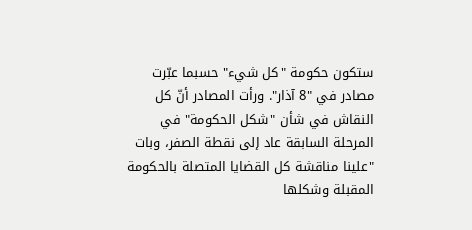ستكون حكومة "كل شيء" حسبما عبّرت مصادر في "8 آذار". ورأت المصادر أنّ كل النقاش في شأن "شكل الحكومة" في المرحلة السابقة عاد إلى نقطة الصفر، وبات "علينا مناقشة كل القضايا المتصلة بالحكومة المقبلة وشكلها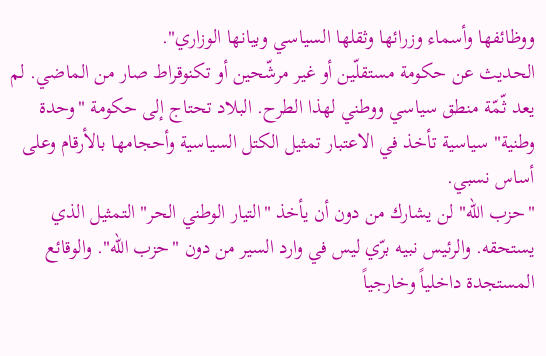ووظائفها وأسماء وزرائها وثقلها السياسي وبيانها الوزاري".
الحديث عن حكومة مستقلّين أو غير مرشّحين أو تكنوقراط صار من الماضي. لم يعد ثّمّة منطق سياسي ووطني لهذا الطرح. البلاد تحتاج إلى حكومة "وحدة وطنية" سياسية تأخذ في الاعتبار تمثيل الكتل السياسية وأحجامها بالأرقام وعلى أساس نسبي.
"حزب الله" لن يشارك من دون أن يأخذ "التيار الوطني الحر" التمثيل الذي يستحقه. والرئيس نبيه برّي ليس في وارد السير من دون "حزب الله". والوقائع المستجدة داخلياً وخارجياً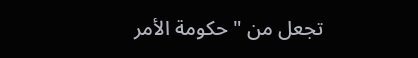تجعل من "حكومة الأمر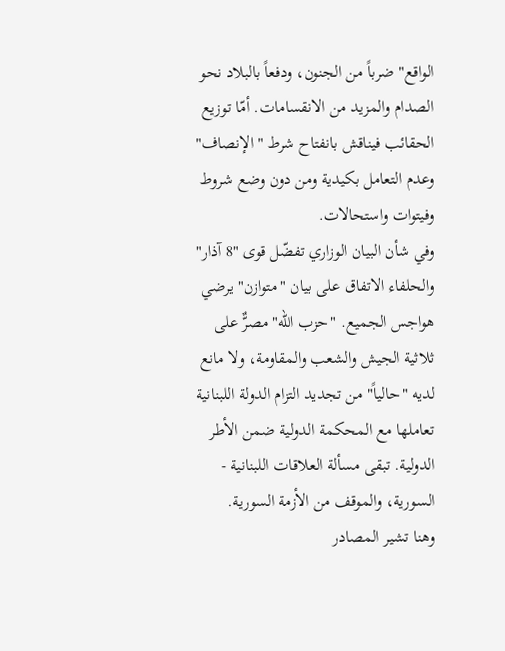الواقع" ضرباً من الجنون، ودفعاً بالبلاد نحو الصدام والمزيد من الانقسامات. أمّا توزيع الحقائب فيناقش بانفتاح شرط "الإنصاف" وعدم التعامل بكيدية ومن دون وضع شروط وفيتوات واستحالات.
وفي شأن البيان الوزاري تفضّل قوى "8 آذار" والحلفاء الاتفاق على بيان "متوازن" يرضي هواجس الجميع. "حزب الله" مصرٌّ على ثلاثية الجيش والشعب والمقاومة، ولا مانع لديه "حالياً" من تجديد التزام الدولة اللبنانية تعاملها مع المحكمة الدولية ضمن الأطر الدولية. تبقى مسألة العلاقات اللبنانية - السورية، والموقف من الأزمة السورية.
وهنا تشير المصادر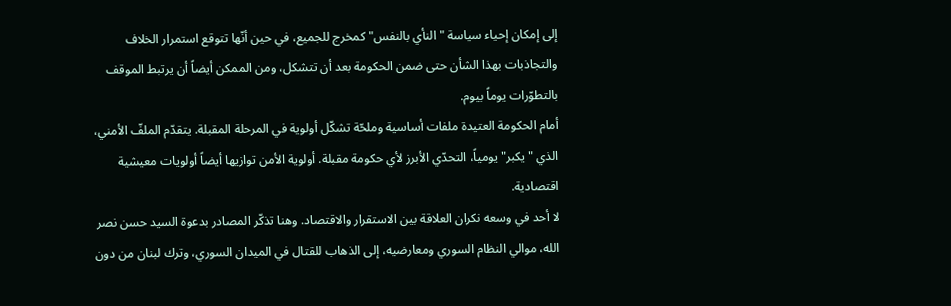إلى إمكان إحياء سياسة "النأي بالنفس" كمخرج للجميع، في حين أنّها تتوقع استمرار الخلاف والتجاذبات بهذا الشأن حتى ضمن الحكومة بعد أن تتشكل، ومن الممكن أيضاً أن يرتبط الموقف بالتطوّرات يوماً بيوم.
أمام الحكومة العتيدة ملفات أساسية وملحّة تشكّل أولوية في المرحلة المقبلة. يتقدّم الملفّ الأمني، الذي "يكبر" يومياً، التحدّي الأبرز لأي حكومة مقبلة. أولوية الأمن توازيها أيضاً أولويات معيشية اقتصادية.
لا أحد في وسعه نكران العلاقة بين الاستقرار والاقتصاد. وهنا تذكّر المصادر بدعوة السيد حسن نصر الله، موالي النظام السوري ومعارضيه، إلى الذهاب للقتال في الميدان السوري، وترك لبنان من دون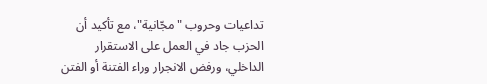تداعيات وحروب "مجّانية"، مع تأكيد أن الحزب جاد في العمل على الاستقرار الداخلي، ورفض الانجرار وراء الفتنة أو الفتن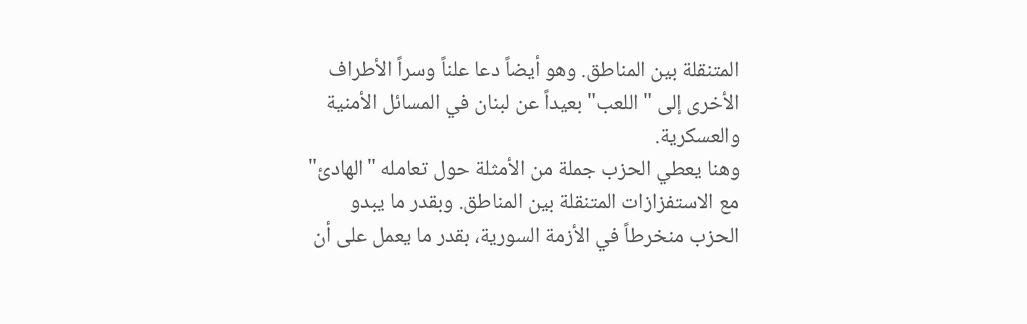المتنقلة بين المناطق. وهو أيضاً دعا علناً وسراً الأطراف الأخرى إلى "اللعب" بعيداً عن لبنان في المسائل الأمنية والعسكرية.
وهنا يعطي الحزب جملة من الأمثلة حول تعامله "الهادئ" مع الاستفزازات المتنقلة بين المناطق. وبقدر ما يبدو الحزب منخرطاً في الأزمة السورية، بقدر ما يعمل على أن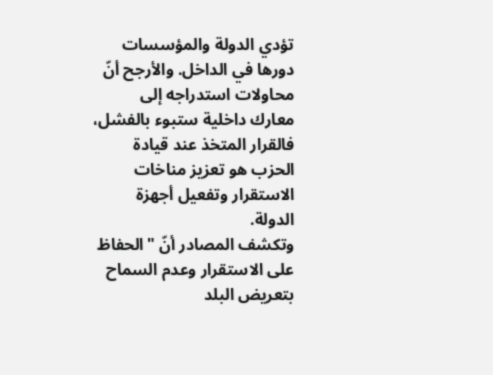تؤدي الدولة والمؤسسات دورها في الداخل. والأرجح أنّ محاولات استدراجه إلى معارك داخلية ستبوء بالفشل، فالقرار المتخذ عند قيادة الحزب هو تعزيز مناخات الاستقرار وتفعيل أجهزة الدولة.
وتكشف المصادر أنّ "الحفاظ على الاستقرار وعدم السماح بتعريض البلد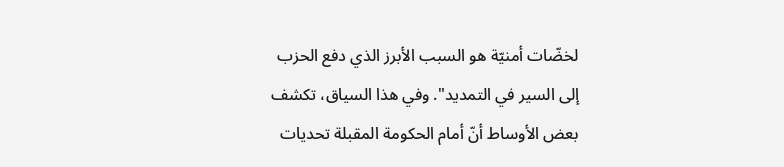لخضّات أمنيّة هو السبب الأبرز الذي دفع الحزب إلى السير في التمديد". وفي هذا السياق، تكشف بعض الأوساط أنّ أمام الحكومة المقبلة تحديات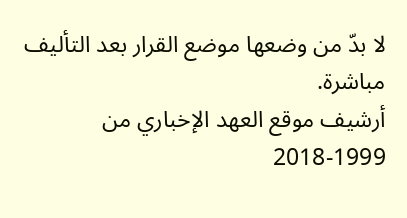لا بدّ من وضعها موضع القرار بعد التأليف مباشرة.
أرشيف موقع العهد الإخباري من 1999-2018